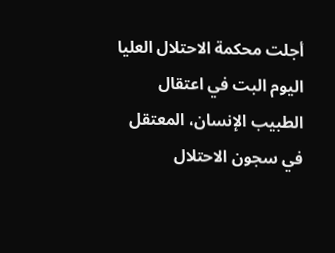أجلت محكمة الاحتلال العليا اليوم البت في اعتقال الطبيب الإنسان، المعتقل في سجون الاحتلال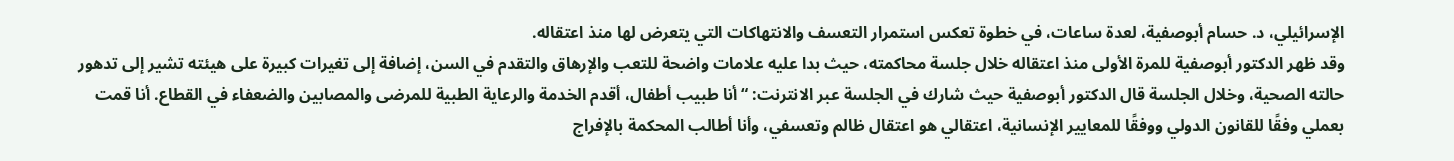الإسرائيلي، د. حسام أبوصفية، لعدة ساعات، في خطوة تعكس استمرار التعسف والانتهاكات التي يتعرض لها منذ اعتقاله.
وقد ظهر الدكتور أبوصفية للمرة الأولى منذ اعتقاله خلال جلسة محاكمته، حيث بدا عليه علامات واضحة للتعب والإرهاق والتقدم في السن، إضافة إلى تغيرات كبيرة على هيئته تشير إلى تدهور حالته الصحية، وخلال الجلسة قال الدكتور أبوصفية حيث شارك في الجلسة عبر الانترنت: “أنا طبيب أطفال، أقدم الخدمة والرعاية الطبية للمرضى والمصابين والضعفاء في القطاع. أنا قمت بعملي وفقًا للقانون الدولي ووفقًا للمعايير الإنسانية، اعتقالي هو اعتقال ظالم وتعسفي، وأنا أطالب المحكمة بالإفراج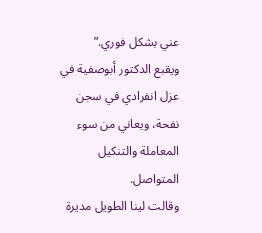عني بشكل فوري.”
ويقبع الدكتور أبوصفية في عزل انفرادي في سجن نفحة، ويعاني من سوء المعاملة والتنكيل المتواصل.
وقالت لينا الطويل مديرة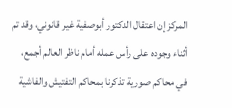المركز إن اعتقال الدكتور أبوصفية غير قانوني، وقد تم أثناء وجوده على رأس عمله أمام ناظر العالم أجمع، في محاكم صورية تذكرنا بمحاكم التفتيش والفاشية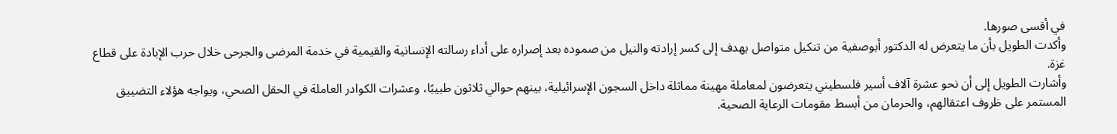في أقسى صورها.
وأكدت الطويل بأن ما يتعرض له الدكتور أبوصفية من تنكيل متواصل يهدف إلى كسر إرادته والنيل من صموده بعد إصراره على أداء رسالته الإنسانية والقيمية في خدمة المرضى والجرحى خلال حرب الإبادة على قطاع غزة.
وأشارت الطويل إلى أن نحو عشرة آلاف أسير فلسطيني يتعرضون لمعاملة مهينة مماثلة داخل السجون الإسرائيلية، بينهم حوالي ثلاثون طبيبًا، وعشرات الكوادر العاملة في الحقل الصحي، ويواجه هؤلاء التضييق المستمر على ظروف اعتقالهم، والحرمان من أبسط مقومات الرعاية الصحية.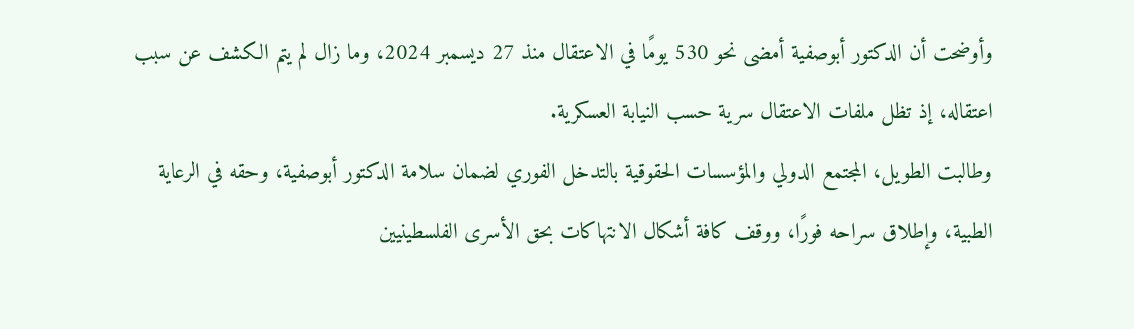وأوضحت أن الدكتور أبوصفية أمضى نحو 530 يومًا في الاعتقال منذ 27 ديسمبر 2024، وما زال لم يتم الكشف عن سبب اعتقاله، إذ تظل ملفات الاعتقال سرية حسب النيابة العسكرية.
وطالبت الطويل، المجتمع الدولي والمؤسسات الحقوقية بالتدخل الفوري لضمان سلامة الدكتور أبوصفية، وحقه في الرعاية الطبية، وإطلاق سراحه فورًا، ووقف كافة أشكال الانتهاكات بحق الأسرى الفلسطينيين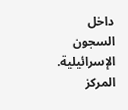داخل السجون الإسرائيلية.
المركز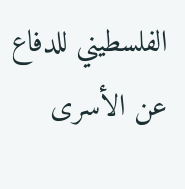الفلسطيني للدفاع عن الأسرى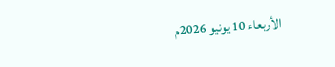الأربعاء 10 يونيو 2026م